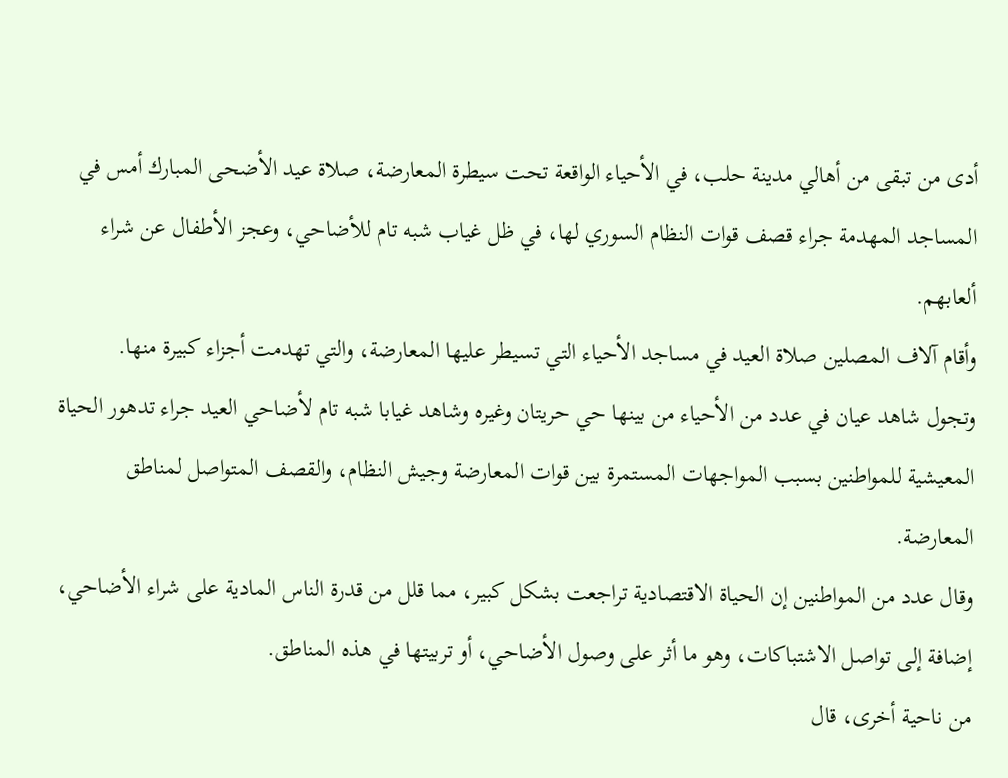أدى من تبقى من أهالي مدينة حلب، في الأحياء الواقعة تحت سيطرة المعارضة، صلاة عيد الأضحى المبارك أمس في المساجد المهدمة جراء قصف قوات النظام السوري لها، في ظل غياب شبه تام للأضاحي، وعجز الأطفال عن شراء ألعابهم.
وأقام آلاف المصلين صلاة العيد في مساجد الأحياء التي تسيطر عليها المعارضة، والتي تهدمت أجزاء كبيرة منها.
وتجول شاهد عيان في عدد من الأحياء من بينها حي حريتان وغيره وشاهد غيابا شبه تام لأضاحي العيد جراء تدهور الحياة المعيشية للمواطنين بسبب المواجهات المستمرة بين قوات المعارضة وجيش النظام، والقصف المتواصل لمناطق المعارضة.
وقال عدد من المواطنين إن الحياة الاقتصادية تراجعت بشكل كبير، مما قلل من قدرة الناس المادية على شراء الأضاحي، إضافة إلى تواصل الاشتباكات، وهو ما أثر على وصول الأضاحي، أو تربيتها في هذه المناطق.
من ناحية أخرى، قال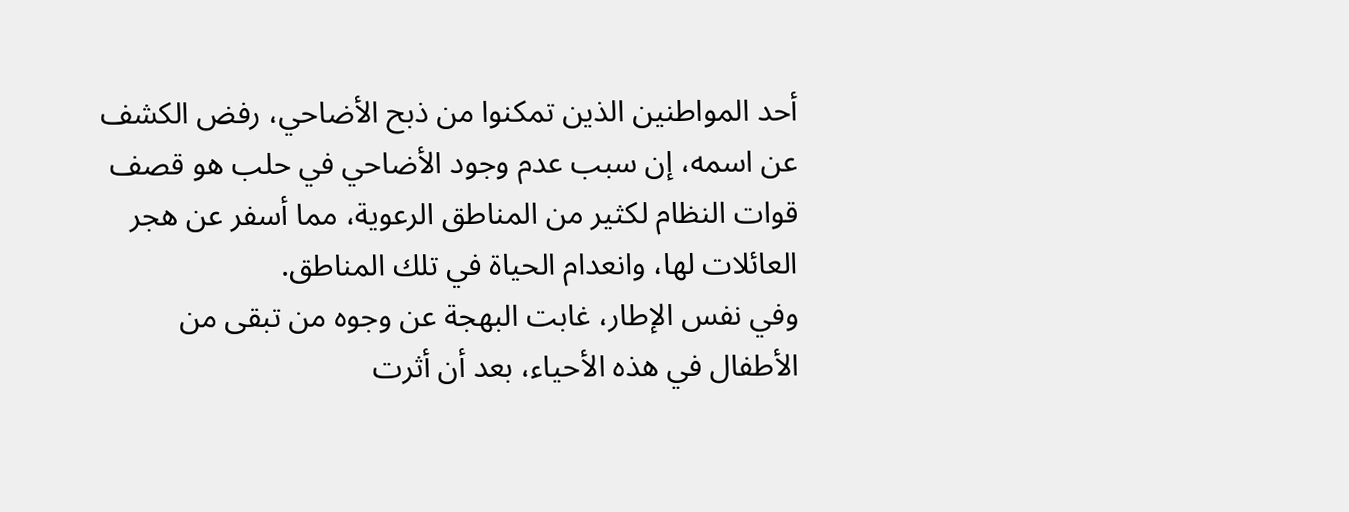أحد المواطنين الذين تمكنوا من ذبح الأضاحي، رفض الكشف عن اسمه، إن سبب عدم وجود الأضاحي في حلب هو قصف قوات النظام لكثير من المناطق الرعوية، مما أسفر عن هجر العائلات لها، وانعدام الحياة في تلك المناطق.
وفي نفس الإطار، غابت البهجة عن وجوه من تبقى من الأطفال في هذه الأحياء، بعد أن أثرت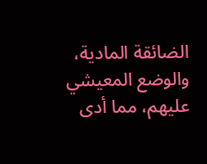الضائقة المادية، والوضع المعيشي عليهم، مما أدى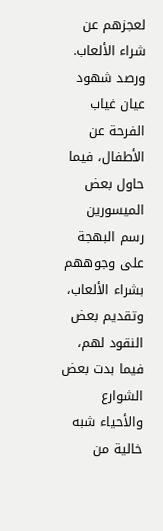لعجزهم عن شراء الألعاب.
ورصد شهود عيان غياب الفرحة عن الأطفال، فيما حاول بعض الميسورين رسم البهجة على وجوههم بشراء الألعاب، وتقديم بعض النقود لهم، فيما بدت بعض الشوارع والأحياء شبه خالية من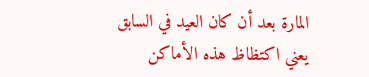المارة بعد أن كان العيد في السابق يعني اكتظاظ هذه الأماكن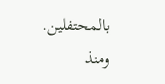بالمحتفلين.
ومنذ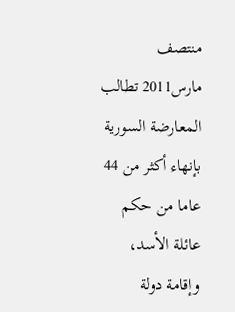منتصف مارس2011 تطالب المعارضة السورية بإنهاء أكثر من 44 عاما من حكم عائلة الأسد، وإقامة دولة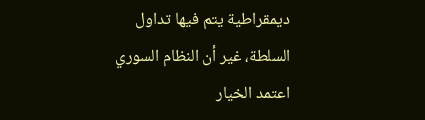ديمقراطية يتم فيها تداول السلطة، غير أن النظام السوري اعتمد الخيار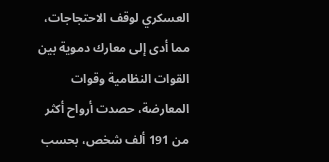العسكري لوقف الاحتجاجات، مما أدى إلى معارك دموية بين القوات النظامية وقوات المعارضة، حصدت أرواح أكثر من 191 ألف شخص، بحسب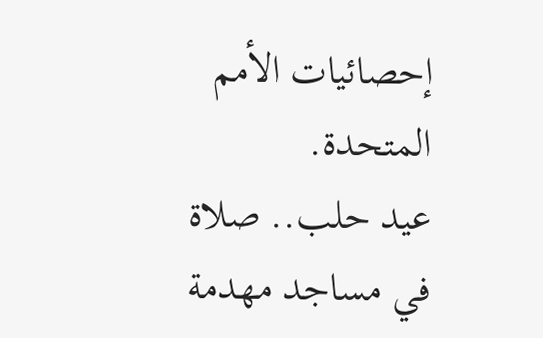إحصائيات الأمم المتحدة.
عيد حلب.. صلاة في مساجد مهدمة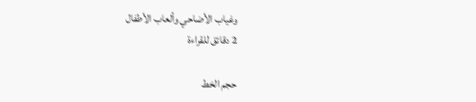وغياب الأضاحي وألعاب الأطفال
2 دقائق للقراءة

حجم الخط